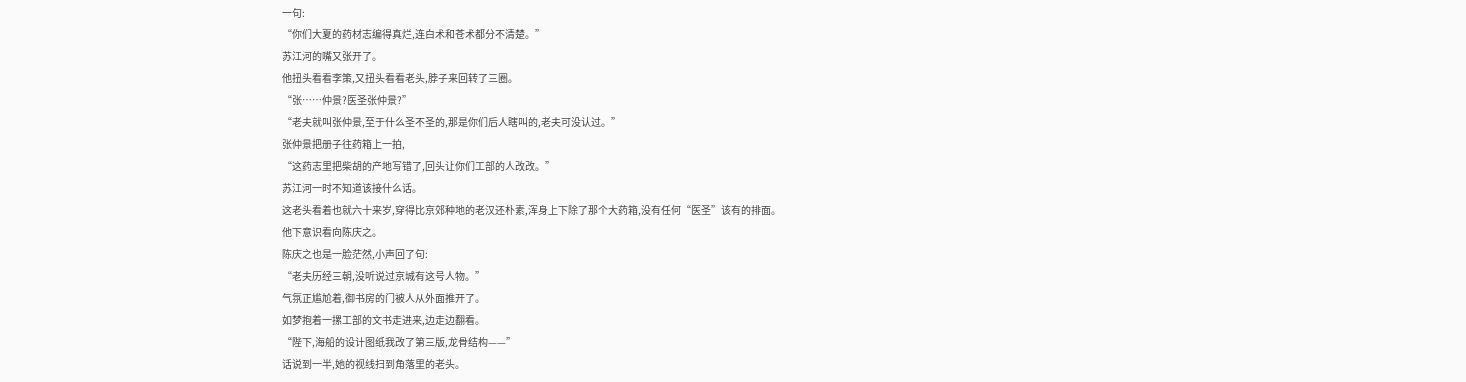一句:
“你们大夏的药材志编得真烂,连白术和苍术都分不清楚。”
苏江河的嘴又张开了。
他扭头看看李策,又扭头看看老头,脖子来回转了三圈。
“张……仲景?医圣张仲景?”
“老夫就叫张仲景,至于什么圣不圣的,那是你们后人瞎叫的,老夫可没认过。”
张仲景把册子往药箱上一拍,
“这药志里把柴胡的产地写错了,回头让你们工部的人改改。”
苏江河一时不知道该接什么话。
这老头看着也就六十来岁,穿得比京郊种地的老汉还朴素,浑身上下除了那个大药箱,没有任何“医圣”该有的排面。
他下意识看向陈庆之。
陈庆之也是一脸茫然,小声回了句:
“老夫历经三朝,没听说过京城有这号人物。”
气氛正尴尬着,御书房的门被人从外面推开了。
如梦抱着一摞工部的文书走进来,边走边翻看。
“陛下,海船的设计图纸我改了第三版,龙骨结构——”
话说到一半,她的视线扫到角落里的老头。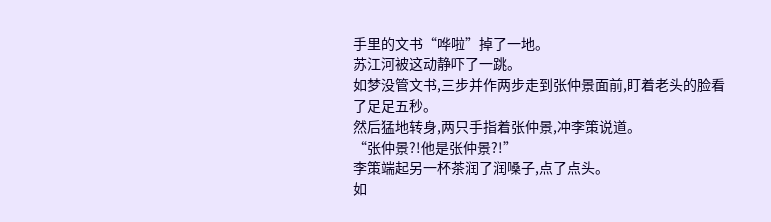手里的文书“哗啦”掉了一地。
苏江河被这动静吓了一跳。
如梦没管文书,三步并作两步走到张仲景面前,盯着老头的脸看了足足五秒。
然后猛地转身,两只手指着张仲景,冲李策说道。
“张仲景?!他是张仲景?!”
李策端起另一杯茶润了润嗓子,点了点头。
如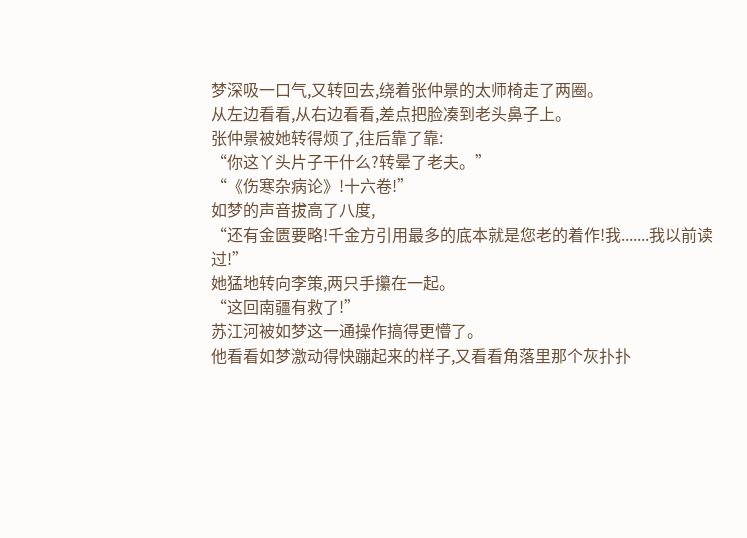梦深吸一口气,又转回去,绕着张仲景的太师椅走了两圈。
从左边看看,从右边看看,差点把脸凑到老头鼻子上。
张仲景被她转得烦了,往后靠了靠:
“你这丫头片子干什么?转晕了老夫。”
“《伤寒杂病论》!十六卷!”
如梦的声音拔高了八度,
“还有金匮要略!千金方引用最多的底本就是您老的着作!我.......我以前读过!”
她猛地转向李策,两只手攥在一起。
“这回南疆有救了!”
苏江河被如梦这一通操作搞得更懵了。
他看看如梦激动得快蹦起来的样子,又看看角落里那个灰扑扑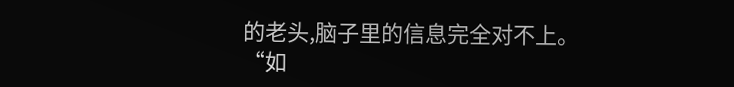的老头,脑子里的信息完全对不上。
“如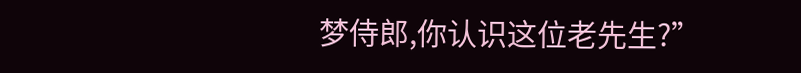梦侍郎,你认识这位老先生?”